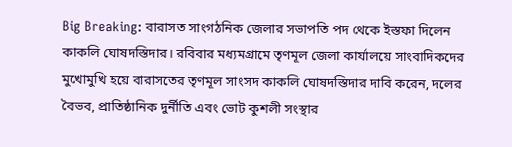Big Breaking: বারাসত সাংগঠনিক জেলার সভাপতি পদ থেকে ইস্তফা দিলেন কাকলি ঘোষদস্তিদার। রবিবার মধ্যমগ্রামে তৃণমূল জেলা কার্যালয়ে সাংবাদিকদের মুখোমুখি হয়ে বারাসতের তৃণমূল সাংসদ কাকলি ঘোষদস্তিদার দাবি করেন, দলের বৈভব, প্রাতিষ্ঠানিক দুর্নীতি এবং ভোট কুশলী সংস্থার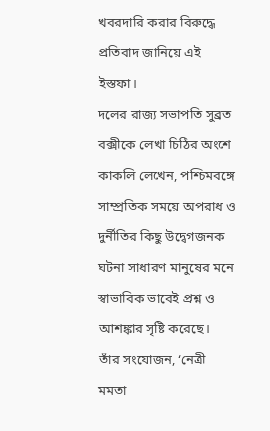খবরদারি করার বিরুদ্ধে প্রতিবাদ জানিয়ে এই ইস্তফা।
দলের রাজ্য সভাপতি সুব্রত বক্সীকে লেখা চিঠির অংশে কাকলি লেখেন, পশ্চিমবঙ্গে সাম্প্রতিক সময়ে অপরাধ ও দুর্নীতির কিছু উদ্বেগজনক ঘটনা সাধারণ মানুষের মনে স্বাভাবিক ভাবেই প্রশ্ন ও আশঙ্কার সৃষ্টি করেছে।
তাঁর সংযোজন, ‘নেত্রী মমতা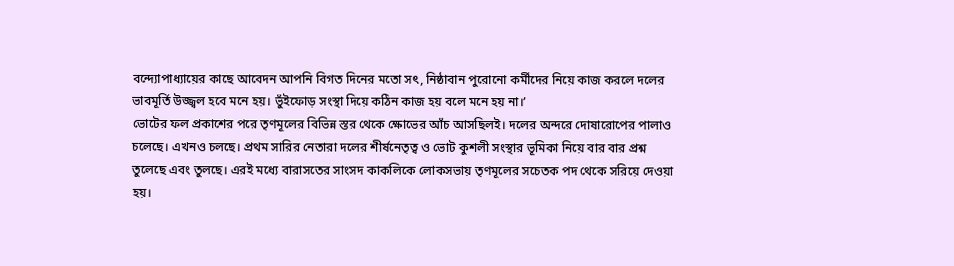বন্দ্যোপাধ্যায়ের কাছে আবেদন আপনি বিগত দিনের মতো সৎ, নিষ্ঠাবান পুরোনো কর্মীদের নিয়ে কাজ করলে দলের ভাবমূর্তি উজ্জ্বল হবে মনে হয়। ভুঁইফোড় সংস্থা দিয়ে কঠিন কাজ হয় বলে মনে হয় না।’
ভোটের ফল প্রকাশের পরে তৃণমূলের বিভিন্ন স্তর থেকে ক্ষোভের আঁচ আসছিলই। দলের অন্দরে দোষারোপের পালাও চলেছে। এখনও চলছে। প্রথম সারির নেতারা দলের শীর্ষনেতৃত্ব ও ভোট কুশলী সংস্থার ভূমিকা নিয়ে বার বার প্রশ্ন তুলেছে এবং তুলছে। এরই মধ্যে বারাসতের সাংসদ কাকলিকে লোকসভায় তৃণমূলের সচেতক পদ থেকে সরিয়ে দেওয়া হয়।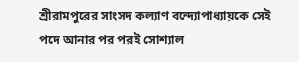শ্রীরামপুরের সাংসদ কল্যাণ বন্দ্যোপাধ্যায়কে সেই পদে আনার পর পরই সোশ্যাল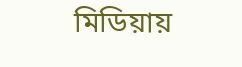মিডিয়ায়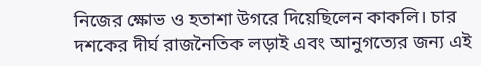নিজের ক্ষোভ ও হতাশা উগরে দিয়েছিলেন কাকলি। চার দশকের দীর্ঘ রাজনৈতিক লড়াই এবং আনুগত্যের জন্য এই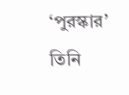‘পুরস্কার’ তিনি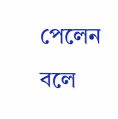পেলেন বলে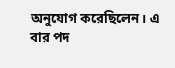অনুযোগ করেছিলেন। এ বার পদ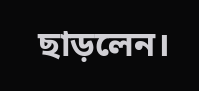ছাড়লেন।